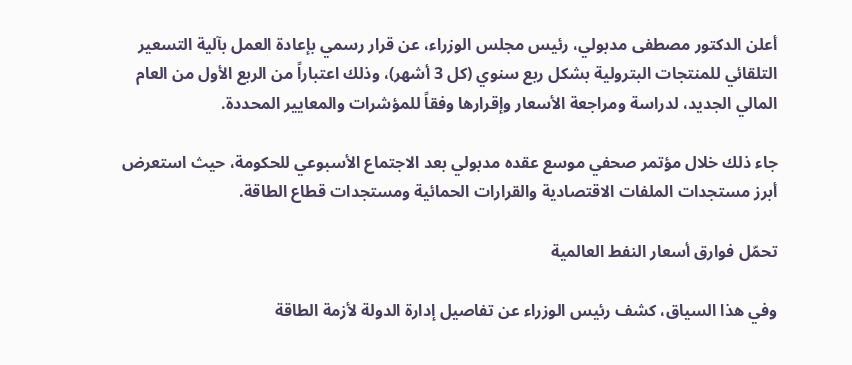أعلن الدكتور مصطفى مدبولي، رئيس مجلس الوزراء، عن قرار رسمي بإعادة العمل بآلية التسعير التلقائي للمنتجات البترولية بشكل ربع سنوي (كل 3 أشهر)، وذلك اعتباراً من الربع الأول من العام المالي الجديد، لدراسة ومراجعة الأسعار وإقرارها وفقاً للمؤشرات والمعايير المحددة.

جاء ذلك خلال مؤتمر صحفي موسع عقده مدبولي بعد الاجتماع الأسبوعي للحكومة، حيث استعرض أبرز مستجدات الملفات الاقتصادية والقرارات الحمائية ومستجدات قطاع الطاقة.

تحمّل فوارق أسعار النفط العالمية

وفي هذا السياق، كشف رئيس الوزراء عن تفاصيل إدارة الدولة لأزمة الطاقة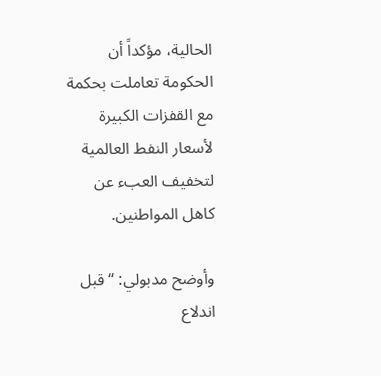الحالية، مؤكداً أن الحكومة تعاملت بحكمة مع القفزات الكبيرة لأسعار النفط العالمية لتخفيف العبء عن كاهل المواطنين.

وأوضح مدبولي: “قبل اندلاع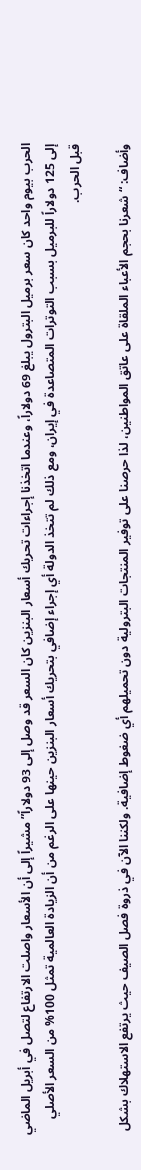الحرب بيوم واحد كان سعر برميل البترول يبلغ 69 دولاراً، وعندما اتخذنا إجراءات تحريك أسعار البنزين كان السعر قد وصل إلى 93 دولاراً” مشيراً إلى أن الأسعار واصلت الارتفاع لتصل في أبريل الماضي إلى 125 دولاراً للبرميل بسبب التوترات المتصاعدة في إيران، ومع ذلك لم تتخذ الدولة أي إجراء إضافي بتحريك أسعار البنزين حينها على الرغم من أن الزيادة العالمية تمثل 100% من السعر الأصلي قبل الحرب.

وأضاف: “شعرنا بحجم الأعباء الملقاة على عاتق المواطنين، لذا حرصنا على توفير المنتجات البترولية دون تحميلهم أي ضغوط إضافية. ولكننا الآن في ذروة فصل الصيف حيث يرتفع الاستهلاك بشكل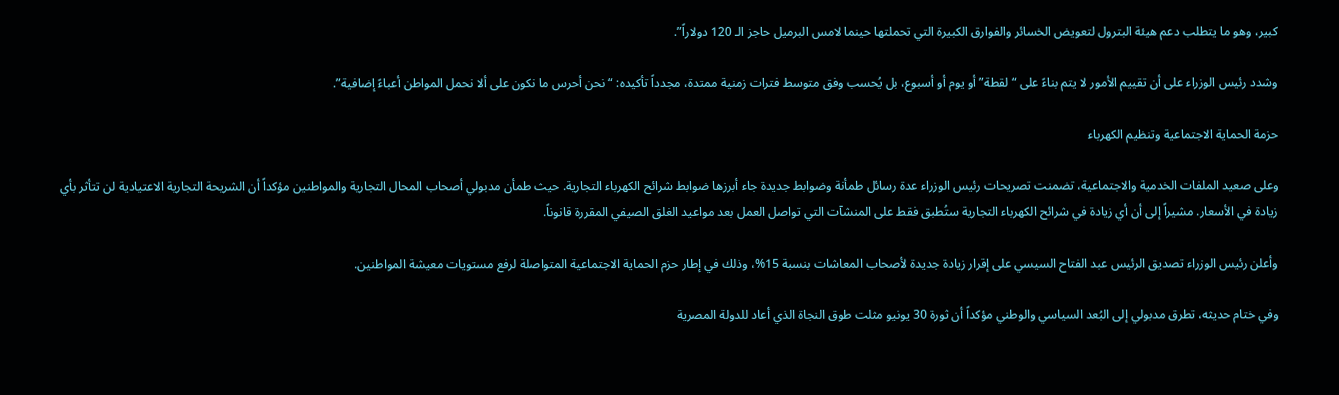كبير، وهو ما يتطلب دعم هيئة البترول لتعويض الخسائر والفوارق الكبيرة التي تحملتها حينما لامس البرميل حاجز الـ 120 دولاراً”.

وشدد رئيس الوزراء على أن تقييم الأمور لا يتم بناءً على “لقطة” أو يوم أو أسبوع، بل يُحسب وفق متوسط فترات زمنية ممتدة، مجدداً تأكيده: “نحن أحرس ما نكون على ألا نحمل المواطن أعباءً إضافية”.

حزمة الحماية الاجتماعية وتنظيم الكهرباء

وعلى صعيد الملفات الخدمية والاجتماعية، تضمنت تصريحات رئيس الوزراء عدة رسائل طمأنة وضوابط جديدة جاء أبرزها ضوابط شرائح الكهرباء التجارية. حيث طمأن مدبولي أصحاب المحال التجارية والمواطنين مؤكداً أن الشريحة التجارية الاعتيادية لن تتأثر بأي زيادة في الأسعار. مشيراً إلى أن أي زيادة في شرائح الكهرباء التجارية ستُطبق فقط على المنشآت التي تواصل العمل بعد مواعيد الغلق الصيفي المقررة قانوناً.

وأعلن رئيس الوزراء تصديق الرئيس عبد الفتاح السيسي على إقرار زيادة جديدة لأصحاب المعاشات بنسبة 15%، وذلك في إطار حزم الحماية الاجتماعية المتواصلة لرفع مستويات معيشة المواطنين.

وفي ختام حديثه، تطرق مدبولي إلى البُعد السياسي والوطني مؤكداً أن ثورة 30 يونيو مثلت طوق النجاة الذي أعاد للدولة المصرية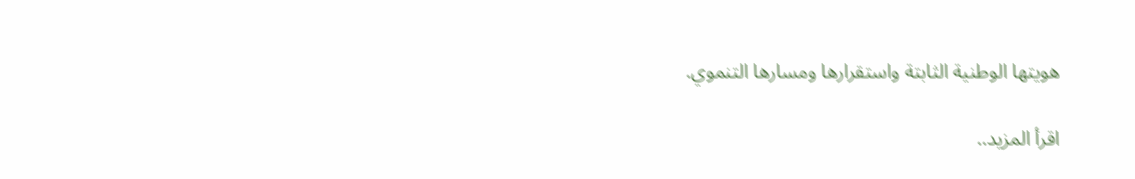هويتها الوطنية الثابتة واستقرارها ومسارها التنموي.

اقرأ المزيد..